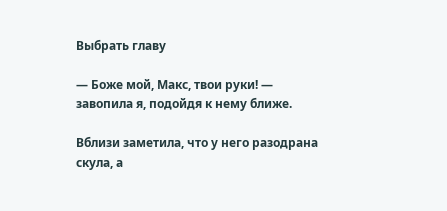Выбрать главу

— Боже мой, Макс, твои руки! — завопила я, подойдя к нему ближе.

Вблизи заметила, что у него разодрана скула, а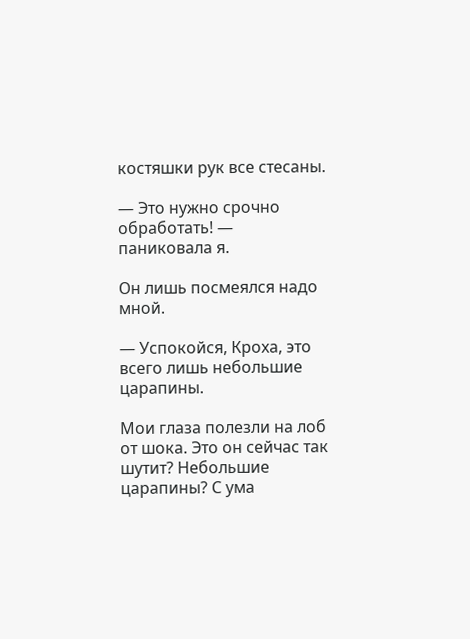костяшки рук все стесаны.

— Это нужно срочно обработать! — паниковала я.

Он лишь посмеялся надо мной.

— Успокойся, Кроха, это всего лишь небольшие царапины.

Мои глаза полезли на лоб от шока. Это он сейчас так шутит? Небольшие царапины? С ума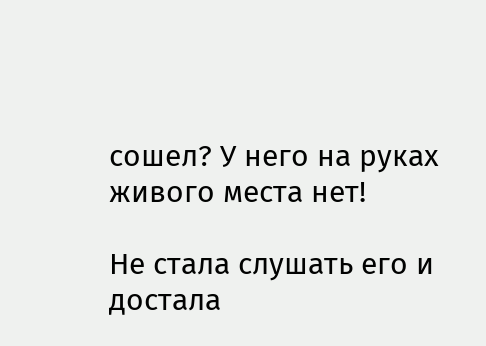сошел? У него на руках живого места нет!

Не стала слушать его и достала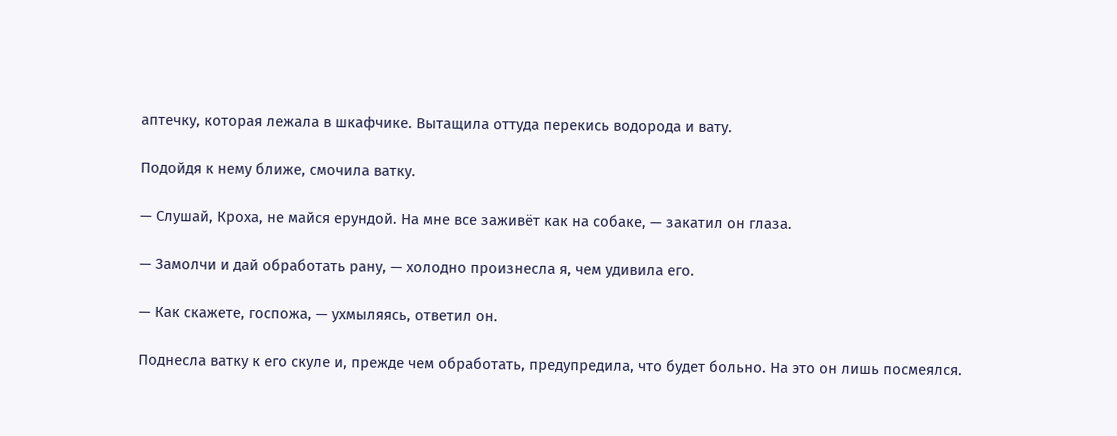аптечку, которая лежала в шкафчике. Вытащила оттуда перекись водорода и вату.

Подойдя к нему ближе, смочила ватку.

— Слушай, Кроха, не майся ерундой. На мне все заживёт как на собаке, — закатил он глаза.

— Замолчи и дай обработать рану, — холодно произнесла я, чем удивила его.

— Как скажете, госпожа, — ухмыляясь, ответил он.

Поднесла ватку к его скуле и, прежде чем обработать, предупредила, что будет больно. На это он лишь посмеялся.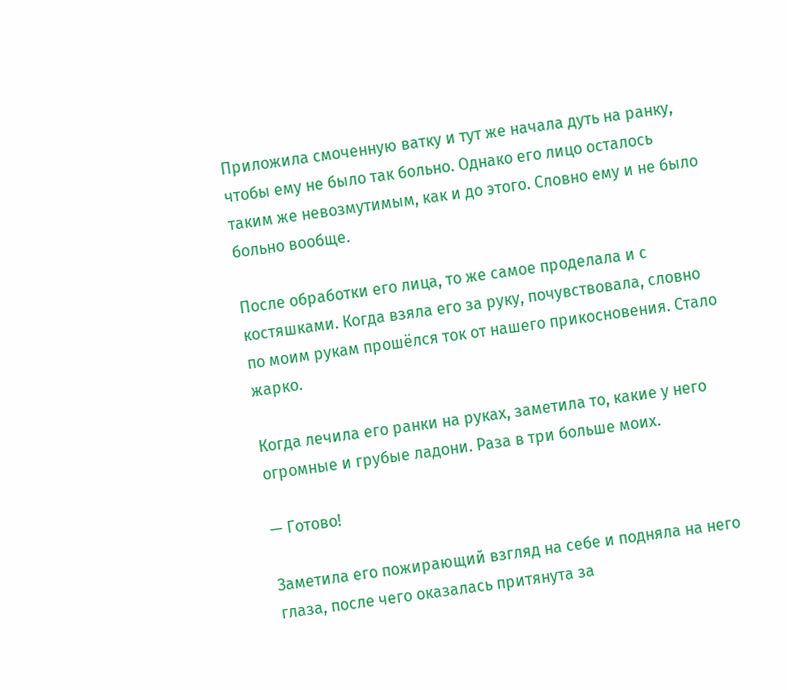Приложила смоченную ватку и тут же начала дуть на ранку, чтобы ему не было так больно. Однако его лицо осталось таким же невозмутимым, как и до этого. Словно ему и не было больно вообще.

После обработки его лица, то же самое проделала и с костяшками. Когда взяла его за руку, почувствовала, словно по моим рукам прошёлся ток от нашего прикосновения. Стало жарко.

Когда лечила его ранки на руках, заметила то, какие у него огромные и грубые ладони. Раза в три больше моих.

— Готово!

Заметила его пожирающий взгляд на себе и подняла на него глаза, после чего оказалась притянута за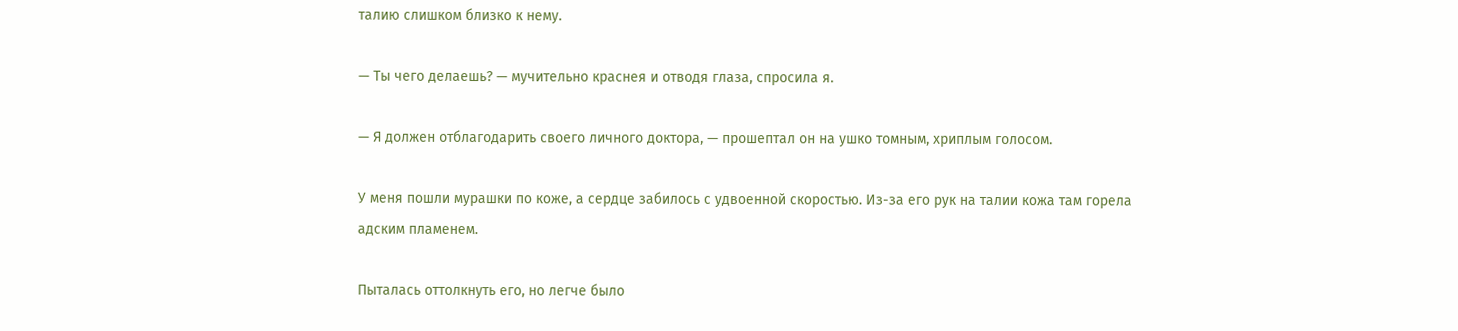талию слишком близко к нему.

— Ты чего делаешь? — мучительно краснея и отводя глаза, спросила я.

— Я должен отблагодарить своего личного доктора, — прошептал он на ушко томным, хриплым голосом.

У меня пошли мурашки по коже, а сердце забилось с удвоенной скоростью. Из-за его рук на талии кожа там горела адским пламенем.

Пыталась оттолкнуть его, но легче было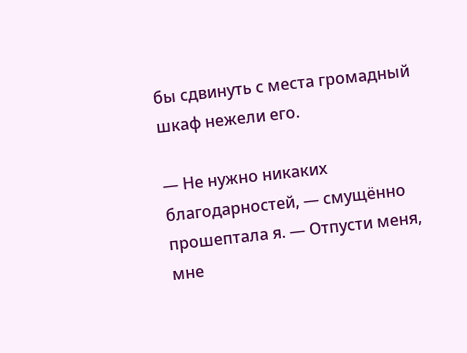бы сдвинуть с места громадный шкаф нежели его.

— Не нужно никаких благодарностей, — смущённо прошептала я. — Отпусти меня, мне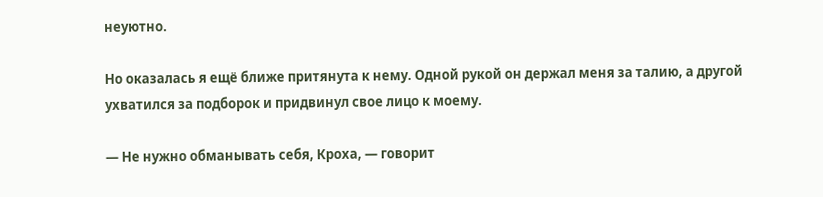неуютно.

Но оказалась я ещё ближе притянута к нему. Одной рукой он держал меня за талию, а другой ухватился за подборок и придвинул свое лицо к моему.

— Не нужно обманывать себя, Кроха, — говорит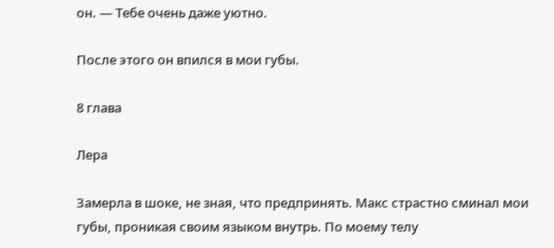он. — Тебе очень даже уютно.

После этого он впился в мои губы.

8 глава

Лера

Замерла в шоке, не зная, что предпринять. Макс страстно сминал мои губы, проникая своим языком внутрь. По моему телу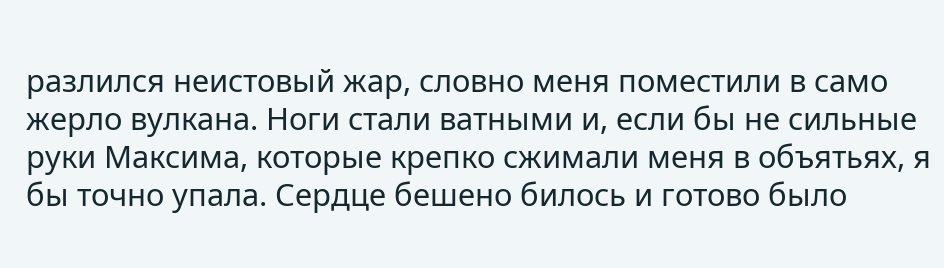разлился неистовый жар, словно меня поместили в само жерло вулкана. Ноги стали ватными и, если бы не сильные руки Максима, которые крепко сжимали меня в объятьях, я бы точно упала. Сердце бешено билось и готово было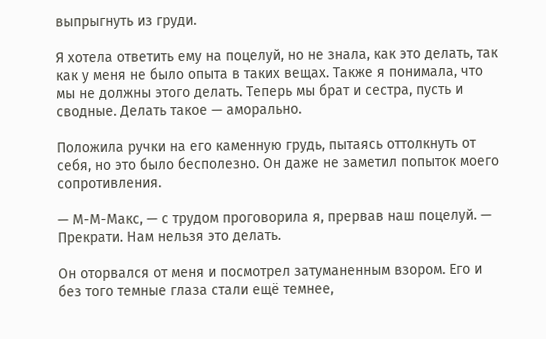выпрыгнуть из груди.

Я хотела ответить ему на поцелуй, но не знала, как это делать, так как у меня не было опыта в таких вещах. Также я понимала, что мы не должны этого делать. Теперь мы брат и сестра, пусть и сводные. Делать такое — аморально.

Положила ручки на его каменную грудь, пытаясь оттолкнуть от себя, но это было бесполезно. Он даже не заметил попыток моего сопротивления.

— М-М-Макс, — с трудом проговорила я, прервав наш поцелуй. — Прекрати. Нам нельзя это делать.

Он оторвался от меня и посмотрел затуманенным взором. Его и без того темные глаза стали ещё темнее,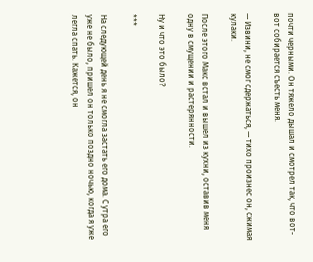почти черными. Он тяжело дышал и смотрел так, что вот-вот собирается съесть меня.

— Извини, не смог сдержаться, — тихо произнес он, сжимая кулаки.

После этого Макс встал и вышел из кухни, оставив меня одну в смущении и растерянности.

Ну и что это было?

***

На следующей день я не смогла застать его дома. С утра его уже не было, пришел он только поздно ночью, когда я уже легла спать. Кажется, он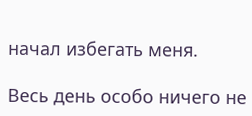начал избегать меня.

Весь день особо ничего не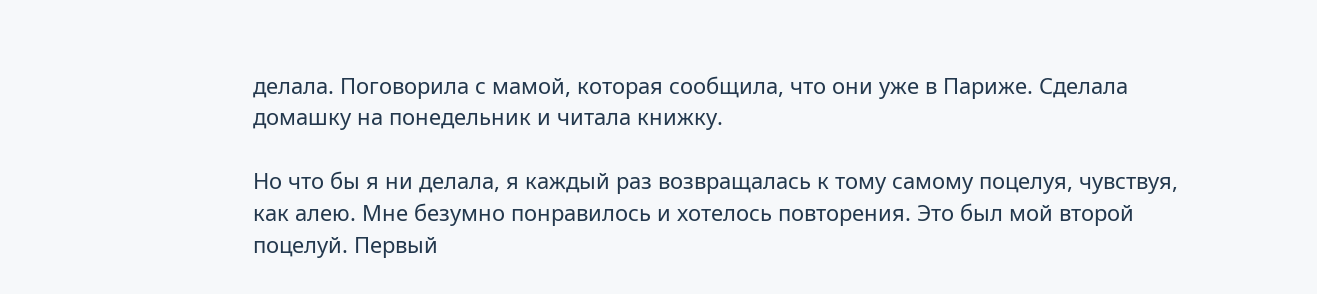делала. Поговорила с мамой, которая сообщила, что они уже в Париже. Сделала домашку на понедельник и читала книжку.

Но что бы я ни делала, я каждый раз возвращалась к тому самому поцелуя, чувствуя, как алею. Мне безумно понравилось и хотелось повторения. Это был мой второй поцелуй. Первый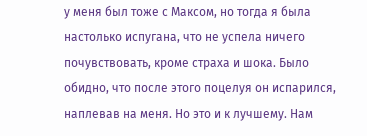у меня был тоже с Максом, но тогда я была настолько испугана, что не успела ничего почувствовать, кроме страха и шока. Было обидно, что после этого поцелуя он испарился, наплевав на меня. Но это и к лучшему. Нам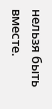нельзя быть вместе.